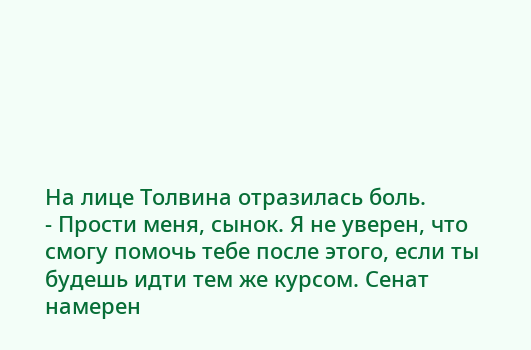На лице Толвина отразилась боль.
- Прости меня, сынок. Я не уверен, что смогу помочь тебе после этого, если ты будешь идти тем же курсом. Сенат намерен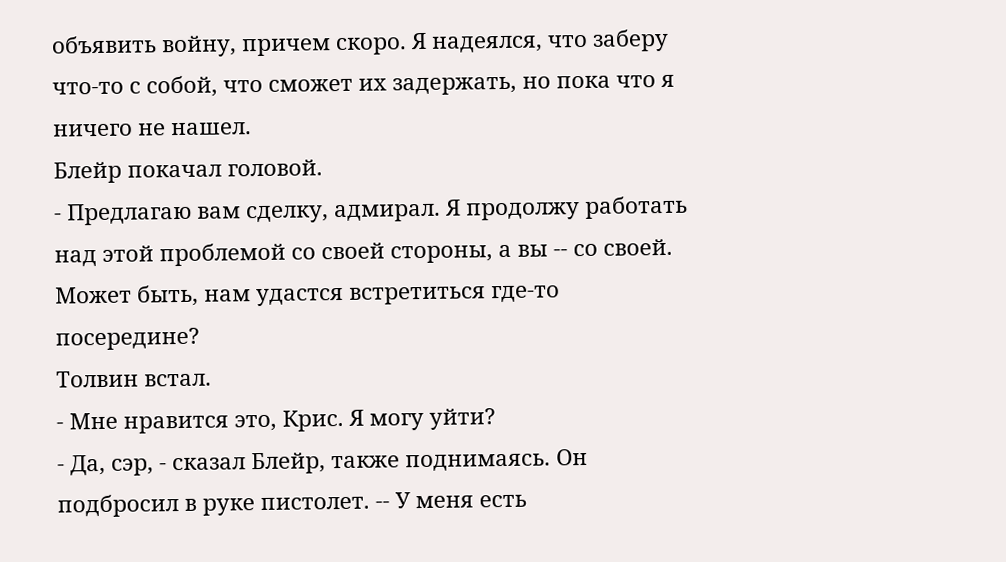объявить войну, причем скоро. Я надеялся, что заберу что-то с собой, что сможет их задержать, но пока что я ничего не нашел.
Блейр покачал головой.
- Предлагаю вам сделку, адмирал. Я продолжу работать над этой проблемой со своей стороны, а вы -- со своей. Может быть, нам удастся встретиться где-то посередине?
Толвин встал.
- Мне нравится это, Крис. Я могу уйти?
- Да, сэр, - сказал Блейр, также поднимаясь. Он подбросил в руке пистолет. -- У меня есть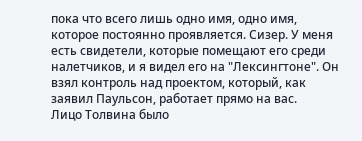пока что всего лишь одно имя, одно имя, которое постоянно проявляется. Сизер. У меня есть свидетели, которые помещают его среди налетчиков, и я видел его на "Лексингтоне". Он взял контроль над проектом, который, как заявил Паульсон, работает прямо на вас.
Лицо Толвина было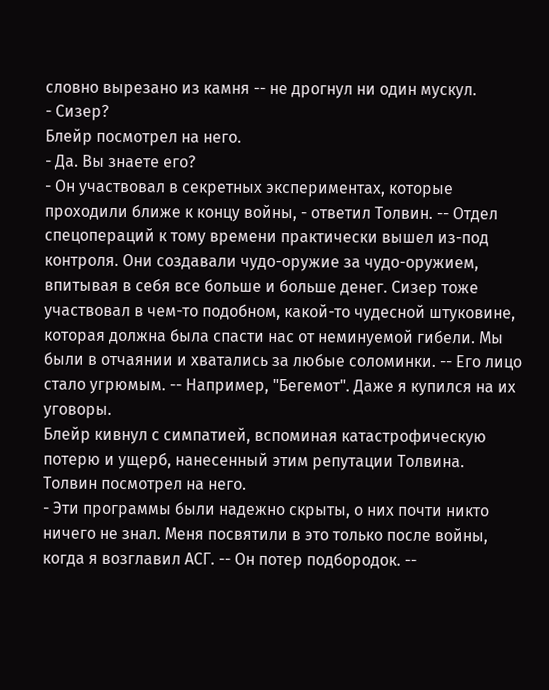словно вырезано из камня -- не дрогнул ни один мускул.
- Сизер?
Блейр посмотрел на него.
- Да. Вы знаете его?
- Он участвовал в секретных экспериментах, которые проходили ближе к концу войны, - ответил Толвин. -- Отдел спецопераций к тому времени практически вышел из-под контроля. Они создавали чудо-оружие за чудо-оружием, впитывая в себя все больше и больше денег. Сизер тоже участвовал в чем-то подобном, какой-то чудесной штуковине, которая должна была спасти нас от неминуемой гибели. Мы были в отчаянии и хватались за любые соломинки. -- Его лицо стало угрюмым. -- Например, "Бегемот". Даже я купился на их уговоры.
Блейр кивнул с симпатией, вспоминая катастрофическую потерю и ущерб, нанесенный этим репутации Толвина.
Толвин посмотрел на него.
- Эти программы были надежно скрыты, о них почти никто ничего не знал. Меня посвятили в это только после войны, когда я возглавил АСГ. -- Он потер подбородок. --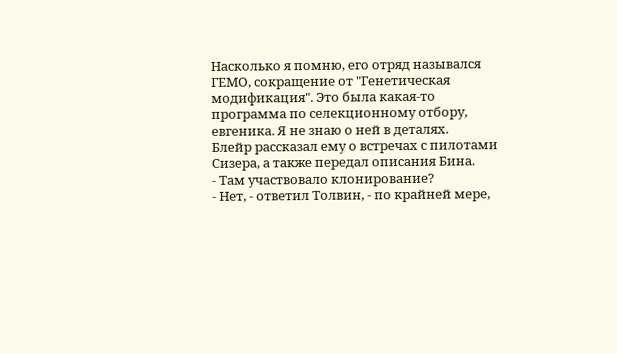Насколько я помню, его отряд назывался ГЕМО, сокращение от "Генетическая модификация". Это была какая-то программа по селекционному отбору, евгеника. Я не знаю о ней в деталях.
Блейр рассказал ему о встречах с пилотами Сизера, а также передал описания Бина.
- Там участвовало клонирование?
- Нет, - ответил Толвин, - по крайней мере,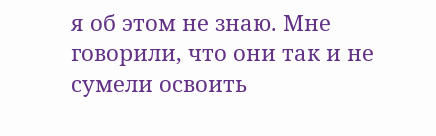я об этом не знаю. Мне говорили, что они так и не сумели освоить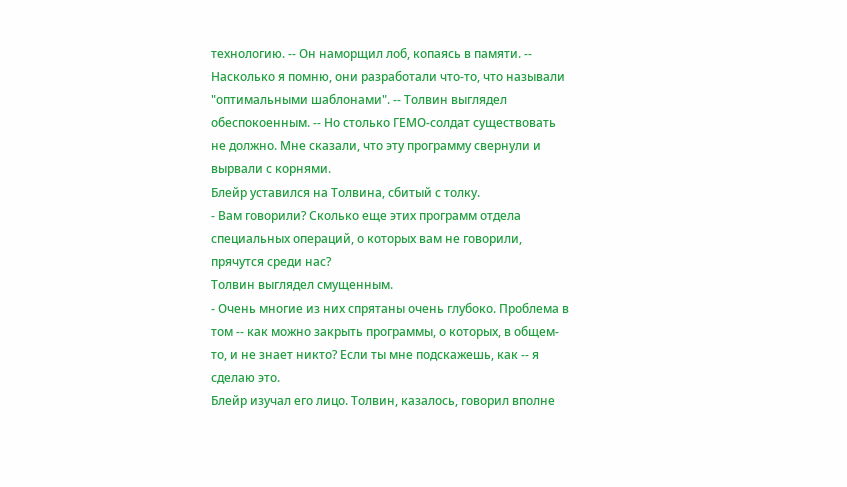технологию. -- Он наморщил лоб, копаясь в памяти. -- Насколько я помню, они разработали что-то, что называли "оптимальными шаблонами". -- Толвин выглядел обеспокоенным. -- Но столько ГЕМО-солдат существовать не должно. Мне сказали, что эту программу свернули и вырвали с корнями.
Блейр уставился на Толвина, сбитый с толку.
- Вам говорили? Сколько еще этих программ отдела специальных операций, о которых вам не говорили, прячутся среди нас?
Толвин выглядел смущенным.
- Очень многие из них спрятаны очень глубоко. Проблема в том -- как можно закрыть программы, о которых, в общем-то, и не знает никто? Если ты мне подскажешь, как -- я сделаю это.
Блейр изучал его лицо. Толвин, казалось, говорил вполне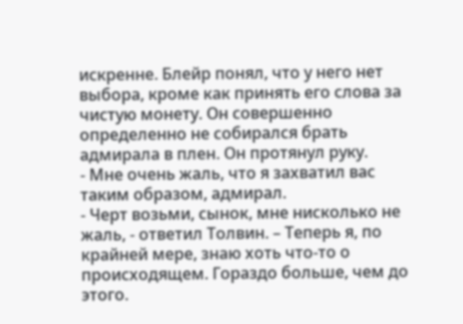искренне. Блейр понял, что у него нет выбора, кроме как принять его слова за чистую монету. Он совершенно определенно не собирался брать адмирала в плен. Он протянул руку.
- Мне очень жаль, что я захватил вас таким образом, адмирал.
- Черт возьми, сынок, мне нисколько не жаль, - ответил Толвин. – Теперь я, по крайней мере, знаю хоть что-то о происходящем. Гораздо больше, чем до этого.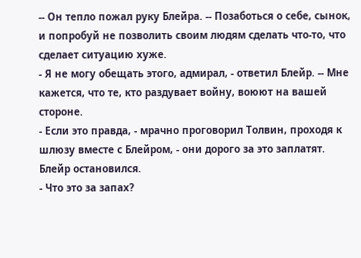-- Он тепло пожал руку Блейра. -- Позаботься о себе, сынок, и попробуй не позволить своим людям сделать что-то, что сделает ситуацию хуже.
- Я не могу обещать этого, адмирал, - ответил Блейр. -- Мне кажется, что те, кто раздувает войну, воюют на вашей стороне.
- Если это правда, - мрачно проговорил Толвин, проходя к шлюзу вместе с Блейром, - они дорого за это заплатят.
Блейр остановился.
- Что это за запах?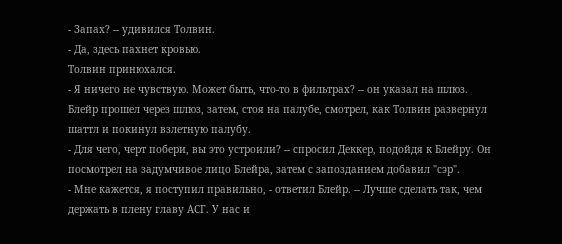- Запах? -- удивился Толвин.
- Да, здесь пахнет кровью.
Толвин принюхался.
- Я ничего не чувствую. Может быть, что-то в фильтрах? -- он указал на шлюз.
Блейр прошел через шлюз, затем, стоя на палубе, смотрел, как Толвин развернул шаттл и покинул взлетную палубу.
- Для чего, черт побери, вы это устроили? -- спросил Деккер, подойдя к Блейру. Он посмотрел на задумчивое лицо Блейра, затем с запозданием добавил "сэр".
- Мне кажется, я поступил правильно, - ответил Блейр. -- Лучше сделать так, чем держать в плену главу АСГ. У нас и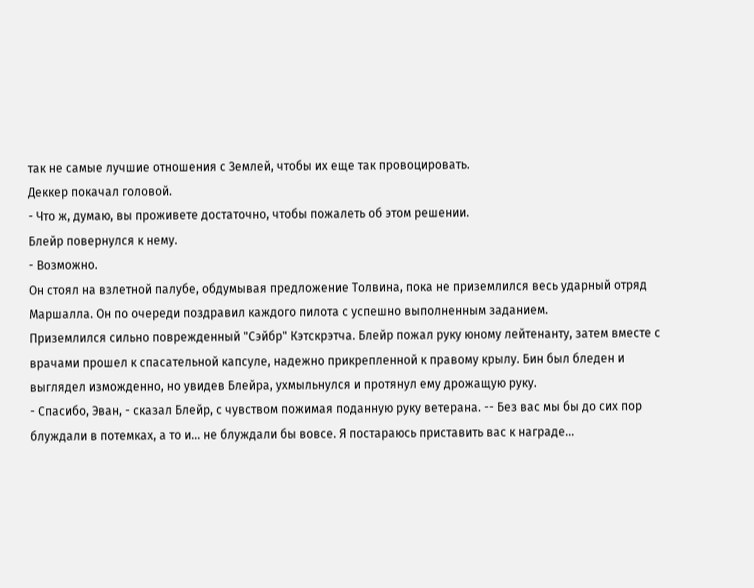так не самые лучшие отношения с Землей, чтобы их еще так провоцировать.
Деккер покачал головой.
- Что ж, думаю, вы проживете достаточно, чтобы пожалеть об этом решении.
Блейр повернулся к нему.
- Возможно.
Он стоял на взлетной палубе, обдумывая предложение Толвина, пока не приземлился весь ударный отряд Маршалла. Он по очереди поздравил каждого пилота с успешно выполненным заданием.
Приземлился сильно поврежденный "Сэйбр" Кэтскрэтча. Блейр пожал руку юному лейтенанту, затем вместе с врачами прошел к спасательной капсуле, надежно прикрепленной к правому крылу. Бин был бледен и выглядел изможденно, но увидев Блейра, ухмыльнулся и протянул ему дрожащую руку.
- Спасибо, Эван, - сказал Блейр, с чувством пожимая поданную руку ветерана. -- Без вас мы бы до сих пор блуждали в потемках, а то и... не блуждали бы вовсе. Я постараюсь приставить вас к награде...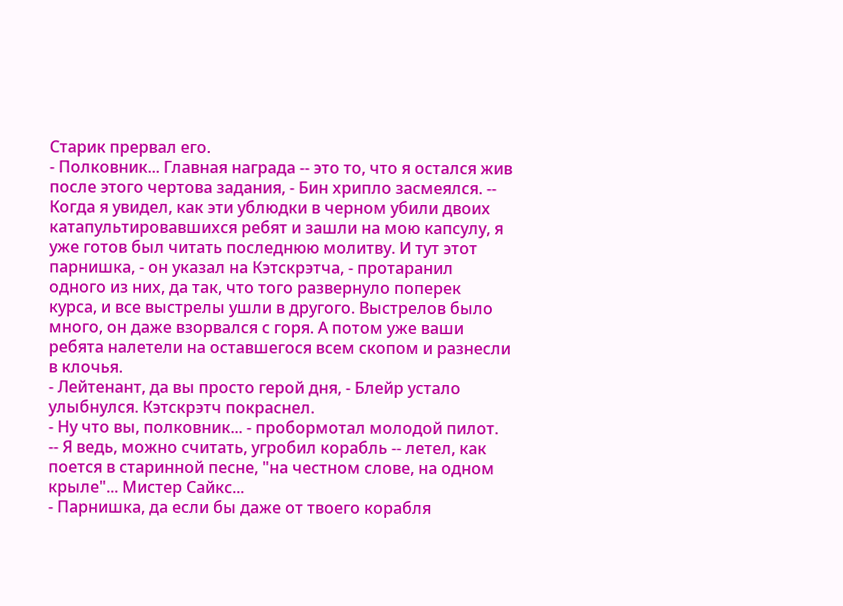Старик прервал его.
- Полковник... Главная награда -- это то, что я остался жив после этого чертова задания, - Бин хрипло засмеялся. -- Когда я увидел, как эти ублюдки в черном убили двоих катапультировавшихся ребят и зашли на мою капсулу, я уже готов был читать последнюю молитву. И тут этот парнишка, - он указал на Кэтскрэтча, - протаранил одного из них, да так, что того развернуло поперек курса, и все выстрелы ушли в другого. Выстрелов было много, он даже взорвался с горя. А потом уже ваши ребята налетели на оставшегося всем скопом и разнесли в клочья.
- Лейтенант, да вы просто герой дня, - Блейр устало улыбнулся. Кэтскрэтч покраснел.
- Ну что вы, полковник... - пробормотал молодой пилот. -- Я ведь, можно считать, угробил корабль -- летел, как поется в старинной песне, "на честном слове, на одном крыле"... Мистер Сайкс...
- Парнишка, да если бы даже от твоего корабля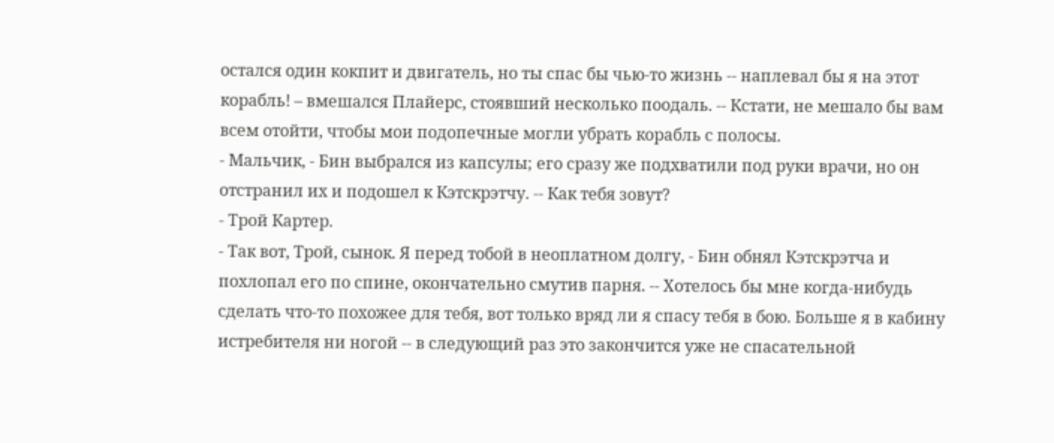остался один кокпит и двигатель, но ты спас бы чью-то жизнь -- наплевал бы я на этот корабль! – вмешался Плайерс, стоявший несколько поодаль. -- Кстати, не мешало бы вам всем отойти, чтобы мои подопечные могли убрать корабль с полосы.
- Мальчик, - Бин выбрался из капсулы; его сразу же подхватили под руки врачи, но он отстранил их и подошел к Кэтскрэтчу. -- Как тебя зовут?
- Трой Картер.
- Так вот, Трой, сынок. Я перед тобой в неоплатном долгу, - Бин обнял Кэтскрэтча и похлопал его по спине, окончательно смутив парня. -- Хотелось бы мне когда-нибудь сделать что-то похожее для тебя, вот только вряд ли я спасу тебя в бою. Больше я в кабину истребителя ни ногой -- в следующий раз это закончится уже не спасательной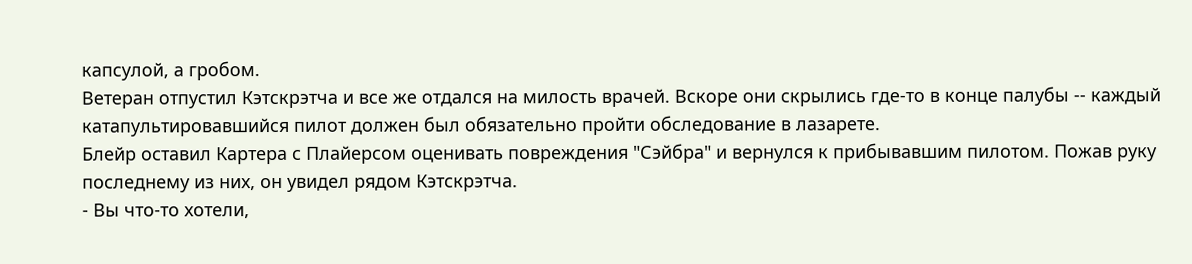капсулой, а гробом.
Ветеран отпустил Кэтскрэтча и все же отдался на милость врачей. Вскоре они скрылись где-то в конце палубы -- каждый катапультировавшийся пилот должен был обязательно пройти обследование в лазарете.
Блейр оставил Картера с Плайерсом оценивать повреждения "Сэйбра" и вернулся к прибывавшим пилотом. Пожав руку последнему из них, он увидел рядом Кэтскрэтча.
- Вы что-то хотели,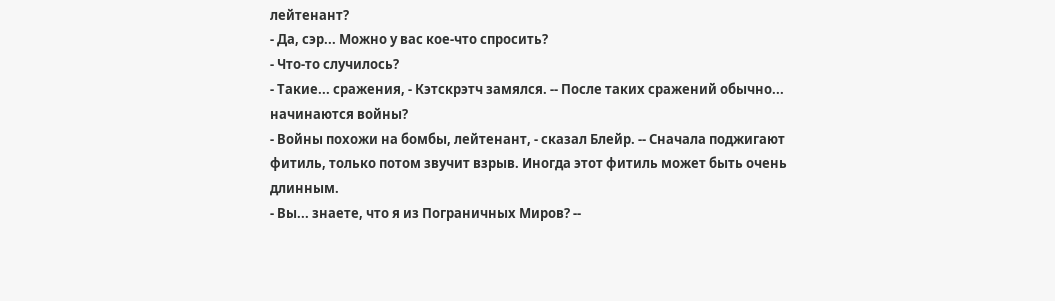лейтенант?
- Да, сэр... Можно у вас кое-что спросить?
- Что-то случилось?
- Такие... сражения, - Кэтскрэтч замялся. -- После таких сражений обычно... начинаются войны?
- Войны похожи на бомбы, лейтенант, - сказал Блейр. -- Сначала поджигают фитиль, только потом звучит взрыв. Иногда этот фитиль может быть очень длинным.
- Вы... знаете, что я из Пограничных Миров? --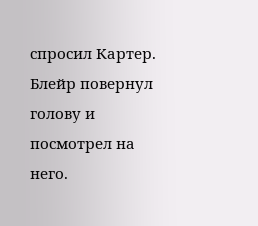спросил Картер. Блейр повернул голову и посмотрел на него.